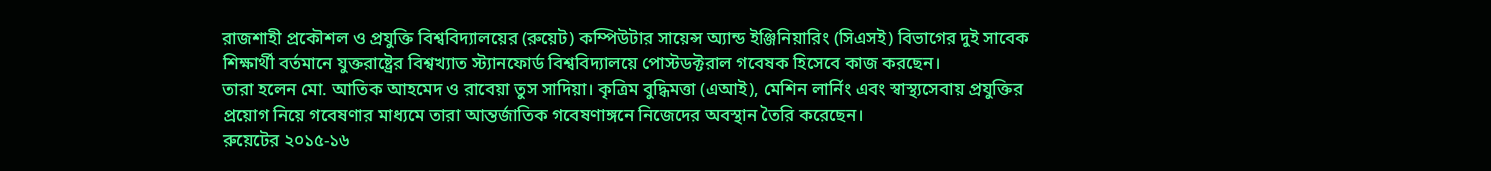রাজশাহী প্রকৌশল ও প্রযুক্তি বিশ্ববিদ্যালয়ের (রুয়েট) কম্পিউটার সায়েন্স অ্যান্ড ইঞ্জিনিয়ারিং (সিএসই) বিভাগের দুই সাবেক শিক্ষার্থী বর্তমানে যুক্তরাষ্ট্রের বিশ্বখ্যাত স্ট্যানফোর্ড বিশ্ববিদ্যালয়ে পোস্টডক্টরাল গবেষক হিসেবে কাজ করছেন।
তারা হলেন মো. আতিক আহমেদ ও রাবেয়া তুস সাদিয়া। কৃত্রিম বুদ্ধিমত্তা (এআই), মেশিন লার্নিং এবং স্বাস্থ্যসেবায় প্রযুক্তির প্রয়োগ নিয়ে গবেষণার মাধ্যমে তারা আন্তর্জাতিক গবেষণাঙ্গনে নিজেদের অবস্থান তৈরি করেছেন।
রুয়েটের ২০১৫-১৬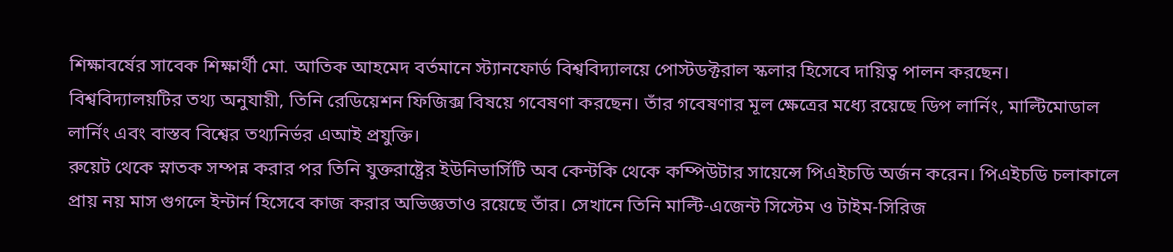শিক্ষাবর্ষের সাবেক শিক্ষার্থী মো. আতিক আহমেদ বর্তমানে স্ট্যানফোর্ড বিশ্ববিদ্যালয়ে পোস্টডক্টরাল স্কলার হিসেবে দায়িত্ব পালন করছেন। বিশ্ববিদ্যালয়টির তথ্য অনুযায়ী, তিনি রেডিয়েশন ফিজিক্স বিষয়ে গবেষণা করছেন। তাঁর গবেষণার মূল ক্ষেত্রের মধ্যে রয়েছে ডিপ লার্নিং, মাল্টিমোডাল লার্নিং এবং বাস্তব বিশ্বের তথ্যনির্ভর এআই প্রযুক্তি।
রুয়েট থেকে স্নাতক সম্পন্ন করার পর তিনি যুক্তরাষ্ট্রের ইউনিভার্সিটি অব কেন্টকি থেকে কম্পিউটার সায়েন্সে পিএইচডি অর্জন করেন। পিএইচডি চলাকালে প্রায় নয় মাস গুগলে ইন্টার্ন হিসেবে কাজ করার অভিজ্ঞতাও রয়েছে তাঁর। সেখানে তিনি মাল্টি-এজেন্ট সিস্টেম ও টাইম-সিরিজ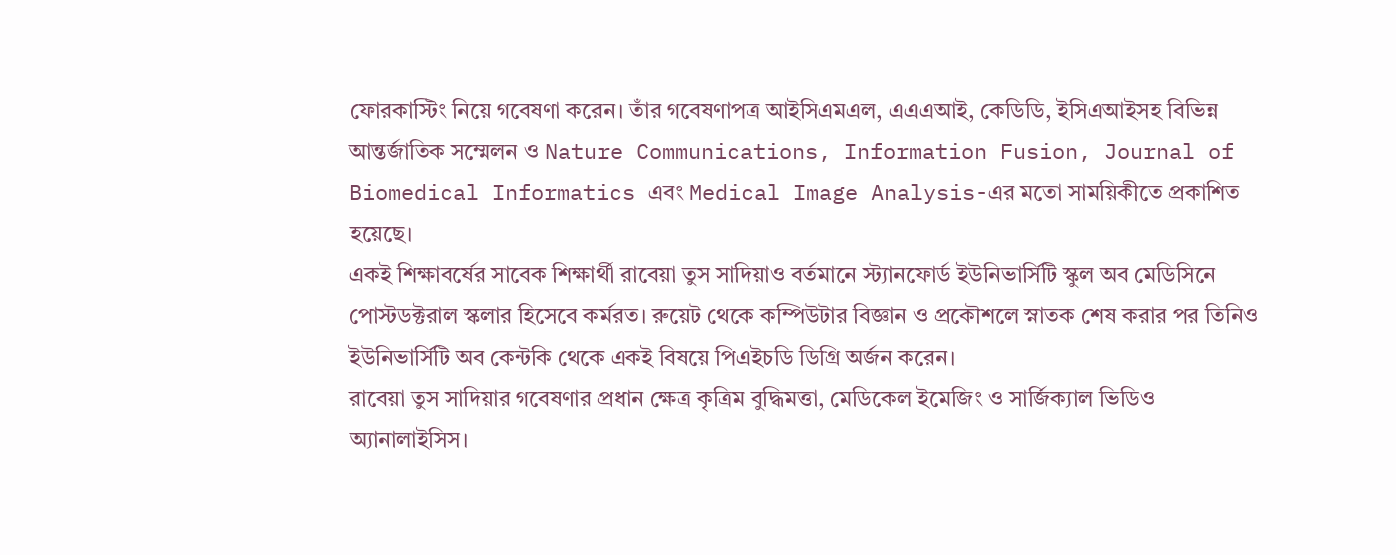ফোরকাস্টিং নিয়ে গবেষণা করেন। তাঁর গবেষণাপত্র আইসিএমএল, এএএআই, কেডিডি, ইসিএআইসহ বিভিন্ন আন্তর্জাতিক সম্মেলন ও Nature Communications, Information Fusion, Journal of Biomedical Informatics এবং Medical Image Analysis-এর মতো সাময়িকীতে প্রকাশিত হয়েছে।
একই শিক্ষাবর্ষের সাবেক শিক্ষার্থী রাবেয়া তুস সাদিয়াও বর্তমানে স্ট্যানফোর্ড ইউনিভার্সিটি স্কুল অব মেডিসিনে পোস্টডক্টরাল স্কলার হিসেবে কর্মরত। রুয়েট থেকে কম্পিউটার বিজ্ঞান ও প্রকৌশলে স্নাতক শেষ করার পর তিনিও ইউনিভার্সিটি অব কেন্টকি থেকে একই বিষয়ে পিএইচডি ডিগ্রি অর্জন করেন।
রাবেয়া তুস সাদিয়ার গবেষণার প্রধান ক্ষেত্র কৃত্রিম বুদ্ধিমত্তা, মেডিকেল ইমেজিং ও সার্জিক্যাল ভিডিও অ্যানালাইসিস।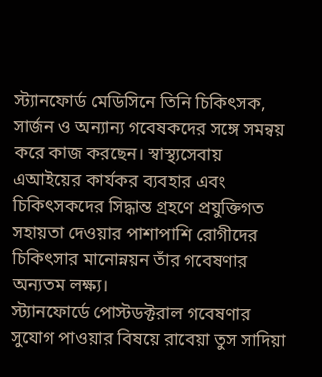স্ট্যানফোর্ড মেডিসিনে তিনি চিকিৎসক, সার্জন ও অন্যান্য গবেষকদের সঙ্গে সমন্বয় করে কাজ করছেন। স্বাস্থ্যসেবায় এআইয়ের কার্যকর ব্যবহার এবং চিকিৎসকদের সিদ্ধান্ত গ্রহণে প্রযুক্তিগত সহায়তা দেওয়ার পাশাপাশি রোগীদের চিকিৎসার মানোন্নয়ন তাঁর গবেষণার অন্যতম লক্ষ্য।
স্ট্যানফোর্ডে পোস্টডক্টরাল গবেষণার সুযোগ পাওয়ার বিষয়ে রাবেয়া তুস সাদিয়া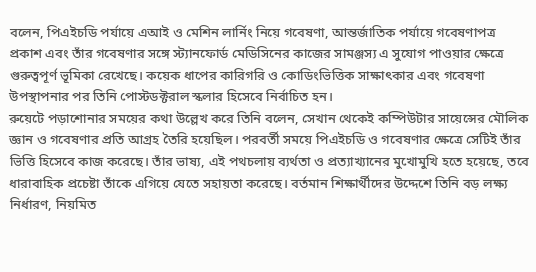বলেন, পিএইচডি পর্যায়ে এআই ও মেশিন লার্নিং নিয়ে গবেষণা, আন্তর্জাতিক পর্যায়ে গবেষণাপত্র প্রকাশ এবং তাঁর গবেষণার সঙ্গে স্ট্যানফোর্ড মেডিসিনের কাজের সামঞ্জস্য এ সুযোগ পাওয়ার ক্ষেত্রে গুরুত্বপূর্ণ ভূমিকা রেখেছে। কয়েক ধাপের কারিগরি ও কোডিংভিত্তিক সাক্ষাৎকার এবং গবেষণা উপস্থাপনার পর তিনি পোস্টডক্টরাল স্কলার হিসেবে নির্বাচিত হন।
রুয়েটে পড়াশোনার সময়ের কথা উল্লেখ করে তিনি বলেন, সেখান থেকেই কম্পিউটার সায়েন্সের মৌলিক জ্ঞান ও গবেষণার প্রতি আগ্রহ তৈরি হয়েছিল। পরবর্তী সময়ে পিএইচডি ও গবেষণার ক্ষেত্রে সেটিই তাঁর ভিত্তি হিসেবে কাজ করেছে। তাঁর ভাষ্য, এই পথচলায় ব্যর্থতা ও প্রত্যাখ্যানের মুখোমুখি হতে হয়েছে, তবে ধারাবাহিক প্রচেষ্টা তাঁকে এগিয়ে যেতে সহায়তা করেছে। বর্তমান শিক্ষার্থীদের উদ্দেশে তিনি বড় লক্ষ্য নির্ধারণ, নিয়মিত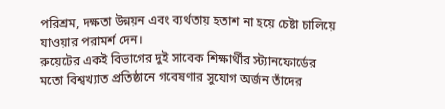পরিশ্রম, দক্ষতা উন্নয়ন এবং ব্যর্থতায় হতাশ না হয়ে চেষ্টা চালিয়ে যাওয়ার পরামর্শ দেন।
রুয়েটের একই বিভাগের দুই সাবেক শিক্ষার্থীর স্ট্যানফোর্ডের মতো বিশ্বখ্যাত প্রতিষ্ঠানে গবেষণার সুযোগ অর্জন তাঁদের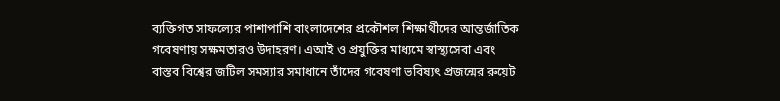ব্যক্তিগত সাফল্যের পাশাপাশি বাংলাদেশের প্রকৌশল শিক্ষার্থীদের আন্তর্জাতিক গবেষণায় সক্ষমতারও উদাহরণ। এআই ও প্রযুক্তির মাধ্যমে স্বাস্থ্যসেবা এবং বাস্তব বিশ্বের জটিল সমস্যার সমাধানে তাঁদের গবেষণা ভবিষ্যৎ প্রজন্মের রুয়েট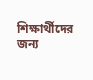শিক্ষার্থীদের জন্য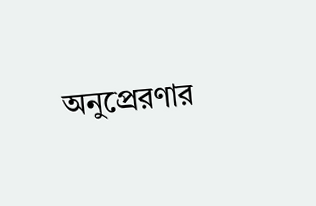অনুপ্রেরণার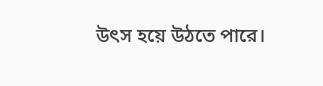উৎস হয়ে উঠতে পারে।